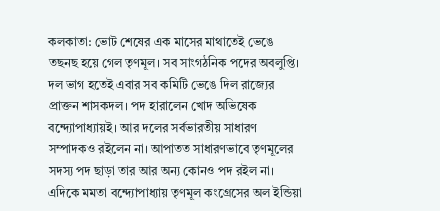কলকাতা: ভোট শেষের এক মাসের মাথাতেই ভেঙে তছনছ হয়ে গেল তৃণমূল। সব সাংগঠনিক পদের অবলুপ্তি। দল ভাগ হতেই এবার সব কমিটি ভেঙে দিল রাজ্যের প্রাক্তন শাসকদল। পদ হারালেন খোদ অভিষেক বন্দ্যোপাধ্যায়ই। আর দলের সর্বভারতীয় সাধারণ সম্পাদকও রইলেন না। আপাতত সাধারণভাবে তৃণমূলের সদস্য পদ ছাড়া তার আর অন্য কোনও পদ রইল না। এদিকে মমতা বন্দ্যোপাধ্যায় তৃণমূল কংগ্রেসের অল ইন্ডিয়া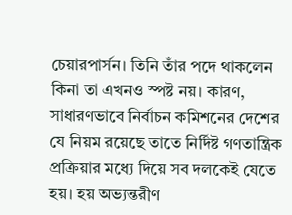চেয়ারপার্সন। তিনি তাঁর পদে থাকলেন কিনা তা এখনও স্পষ্ট নয়। কারণ, সাধারণভাবে নির্বাচন কমিশনের দেশের যে নিয়ম রয়েছে তাতে নির্দিষ্ট গণতান্ত্রিক প্রক্রিয়ার মধ্যে দিয়ে সব দলকেই যেতে হয়। হয় অভ্যন্তরীণ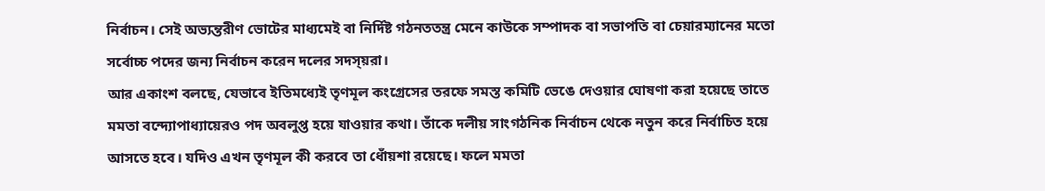নির্বাচন। সেই অভ্যন্তরীণ ভোটের মাধ্যমেই বা নির্দিষ্ট গঠনততন্ত্র মেনে কাউকে সম্পাদক বা সভাপতি বা চেয়ারম্যানের মতো সর্বোচ্চ পদের জন্য নির্বাচন করেন দলের সদস্য়রা।
আর একাংশ বলছে, যেভাবে ইতিমধ্যেই তৃণমূল কংগ্রেসের তরফে সমস্ত কমিটি ভেঙে দেওয়ার ঘোষণা করা হয়েছে তাতে মমতা বন্দ্যোপাধ্যায়েরও পদ অবলুপ্ত হয়ে যাওয়ার কথা। তাঁকে দলীয় সাংগঠনিক নির্বাচন থেকে নতুন করে নির্বাচিত হয়ে আসতে হবে। যদিও এখন তৃণমূল কী করবে তা ধোঁয়শা রয়েছে। ফলে মমতা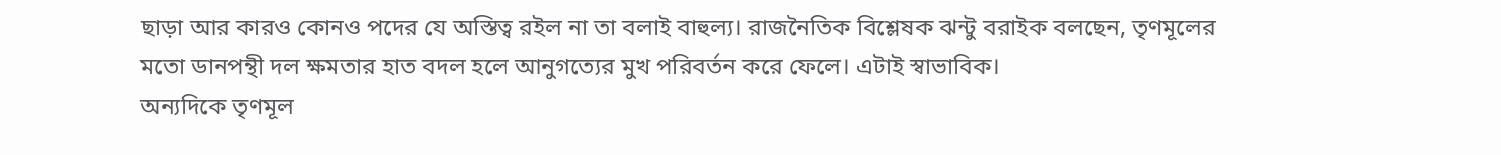ছাড়া আর কারও কোনও পদের যে অস্তিত্ব রইল না তা বলাই বাহুল্য। রাজনৈতিক বিশ্লেষক ঝন্টু বরাইক বলছেন, তৃণমূলের মতো ডানপন্থী দল ক্ষমতার হাত বদল হলে আনুগত্যের মুখ পরিবর্তন করে ফেলে। এটাই স্বাভাবিক।
অন্যদিকে তৃণমূল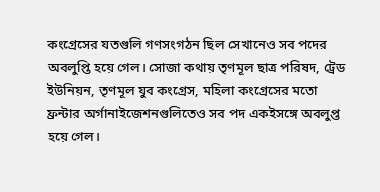কংগ্রেসের যতগুলি গণসংগঠন ছিল সেখানেও সব পদের অবলুপ্তি হয়ে গেল। সোজা কথায় তৃণমূল ছাত্র পরিষদ, ট্রেড ইউনিয়ন, তৃণমূল যুব কংগ্রেস, মহিলা কংগ্রেসের মতো ফ্রন্টার অর্গানাইজেশনগুলিতেও সব পদ একইসঙ্গে অবলুপ্ত হয়ে গেল।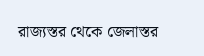রাজ্যস্তর থেকে জেলাস্তর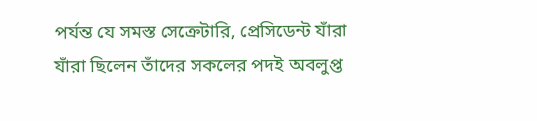পর্যন্ত যে সমস্ত সেক্রেটারি, প্রেসিডেন্ট যাঁরা যাঁরা ছিলেন তাঁদের সকলের পদই অবলুপ্ত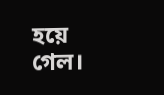হয়ে গেল।